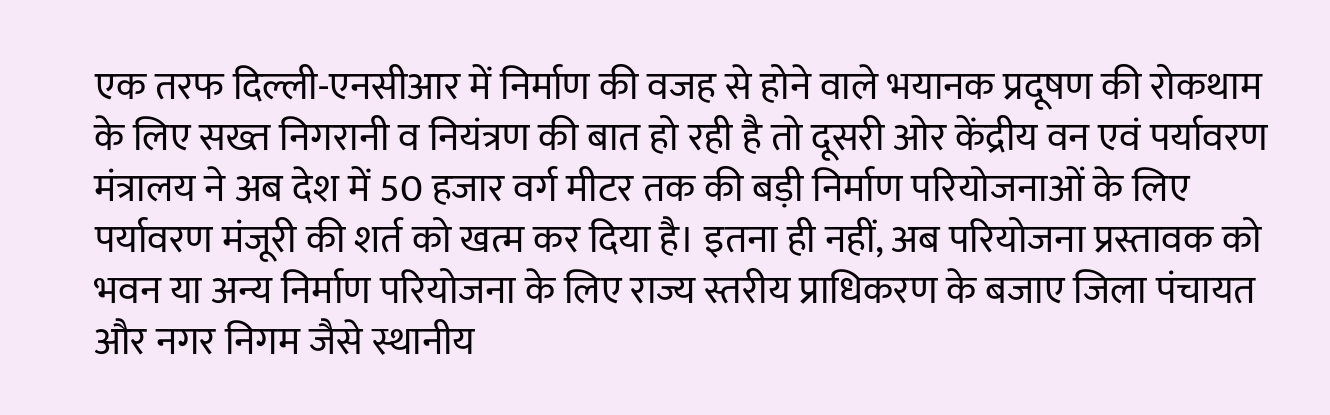एक तरफ दिल्ली-एनसीआर में निर्माण की वजह से होने वाले भयानक प्रदूषण की रोकथाम के लिए सख्त निगरानी व नियंत्रण की बात हो रही है तो दूसरी ओर केंद्रीय वन एवं पर्यावरण मंत्रालय ने अब देश में 50 हजार वर्ग मीटर तक की बड़ी निर्माण परियोजनाओं के लिए पर्यावरण मंजूरी की शर्त को खत्म कर दिया है। इतना ही नहीं, अब परियोजना प्रस्तावक को भवन या अन्य निर्माण परियोजना के लिए राज्य स्तरीय प्राधिकरण के बजाए जिला पंचायत और नगर निगम जैसे स्थानीय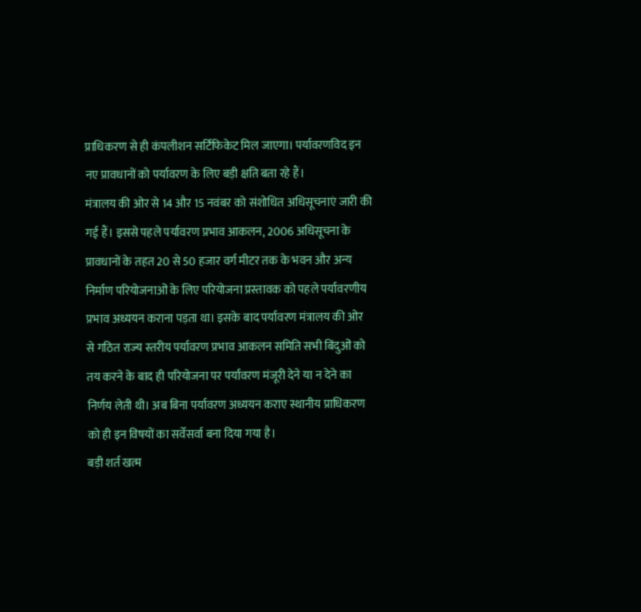प्राधिकरण से ही कंपलीशन सर्टिफिकेट मिल जाएगा। पर्यावरणविद इन नए प्रावधानों को पर्यावरण के लिए बड़ी क्षति बता रहे हैं।
मंत्रालय की ओर से 14 और 15 नवंबर को संशोधित अधिसूचनाएं जारी की गई हैं। इससे पहले पर्यावरण प्रभाव आकलन, 2006 अधिसूचना के प्रावधानों के तहत 20 से 50 हजार वर्ग मीटर तक के भवन और अन्य निर्माण परियोजनाओं के लिए परियोजना प्रस्तावक को पहले पर्यावरणीय प्रभाव अध्ययन कराना पड़ता था। इसके बाद पर्यावरण मंत्रालय की ओर से गठित राज्य स्तरीय पर्यावरण प्रभाव आकलन समिति सभी बिंदुओं को तय करने के बाद ही परियोजना पर पर्यावरण मंजूरी देने या न देने का निर्णय लेती थी। अब बिना पर्यावरण अध्ययन कराए स्थानीय प्राधिकरण को ही इन विषयों का सर्वेसर्वा बना दिया गया है।
बड़ी शर्त खत्म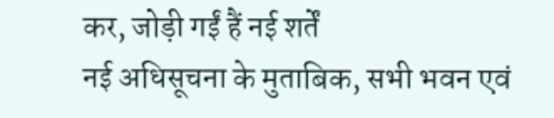कर, जोड़ी गईं हैं नई शर्तें
नई अधिसूचना के मुताबिक, सभी भवन एवं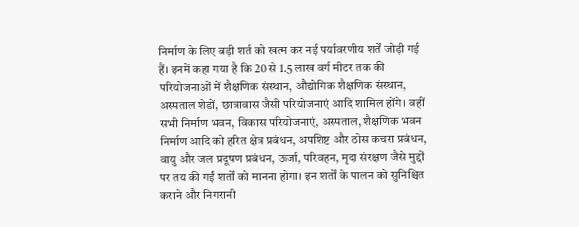निर्माण के लिए बड़ी शर्त को खत्म कर नई पर्यावरणीय शर्तें जोड़ी गई हैं। इनमें कहा गया है कि 20 से 1.5 लाख वर्ग मीटर तक की परियोजनाओं में शैक्षणिक संस्थान, औद्योगिक शैक्षणिक संस्थान, अस्पताल शेडों, छात्रावास जैसी परियोजनाएं आदि शामिल होंगे। वहीं सभी निर्माण भवन, विकास परियोजनाएं, अस्पताल, शैक्षणिक भवन निर्माण आदि को हरित क्षेत्र प्रबंधन, अपशिष्ट और ठोस कचरा प्रबंधन, वायु और जल प्रदूषण प्रबंधन, ऊर्जा, परिवहन, मृदा संरक्षण जैसे मुद्दों पर तय की गईं शर्तों को मानना होगा। इन शर्तों के पालन को सुनिश्चित कराने और निगरानी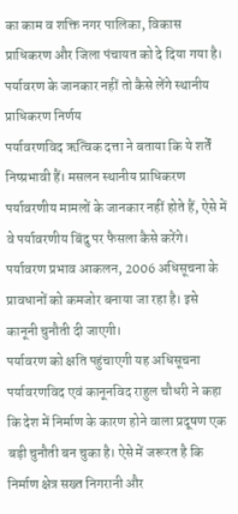का काम व शक्ति नगर पालिका, विकास प्राधिकरण और जिला पंचायत को दे दिया गया है।
पर्यावरण के जानकार नहीं तो कैसे लेंगे स्थानीय प्राधिकरण निर्णय
पर्यावरणविद ऋत्विक दत्ता ने बताया कि ये शर्तें निष्प्रभावी हैं। मसलन स्थानीय प्राधिकरण पर्यावरणीय मामलों के जानकार नहीं होते हैं, ऐसे में वे पर्यावरणीय बिंदु पर फैसला कैसे करेंगे। पर्यावरण प्रभाव आकलन, 2006 अधिसूचना के प्रावधानों को कमजोर बनाया जा रहा है। इसे कानूनी चुनौती दी जाएगी।
पर्यावरण को क्षति पहुंचाएगी यह अधिसूचना
पर्यावरणविद एवं कानूनविद राहुल चौधरी ने कहा कि देश में निर्माण के कारण होने वाला प्रदूषण एक बड़ी चुनौती बन चुका है। ऐसे में जरूरत है कि निर्माण क्षेत्र सख्त निगरानी और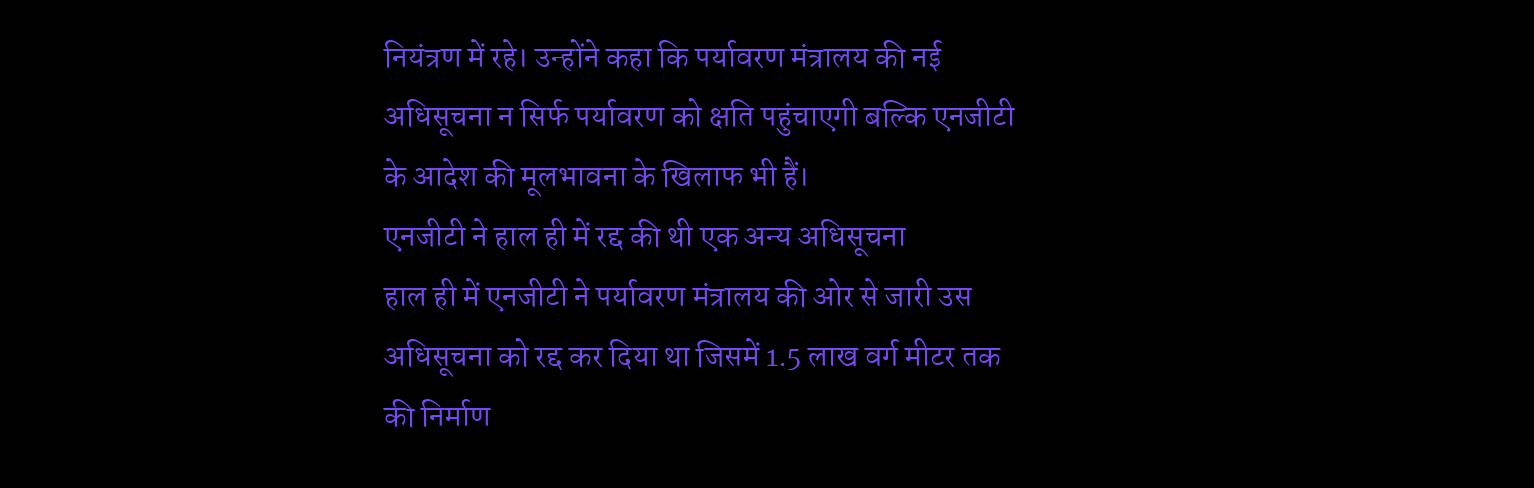नियंत्रण में रहे। उन्होंने कहा कि पर्यावरण मंत्रालय की नई अधिसूचना न सिर्फ पर्यावरण को क्षति पहुंचाएगी बल्कि एनजीटी के आदेश की मूलभावना के खिलाफ भी हैं।
एनजीटी ने हाल ही में रद्द की थी एक अन्य अधिसूचना
हाल ही में एनजीटी ने पर्यावरण मंत्रालय की ओर से जारी उस अधिसूचना को रद्द कर दिया था जिसमें 1.5 लाख वर्ग मीटर तक की निर्माण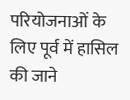परियोजनाओं के लिए पूर्व में हासिल की जाने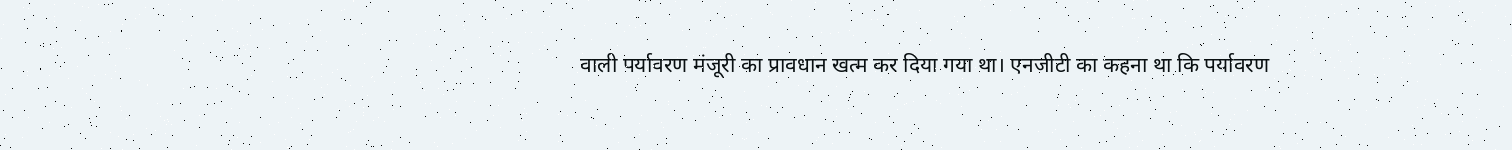वाली पर्यावरण मंजूरी का प्रावधान खत्म कर दिया गया था। एनजीटी का कहना था कि पर्यावरण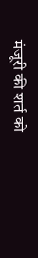मंजूरी की शर्त को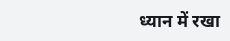ध्यान में रखा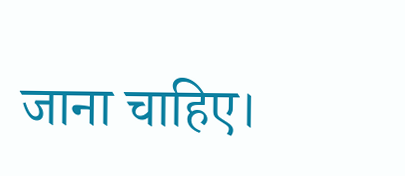जाना चाहिए।